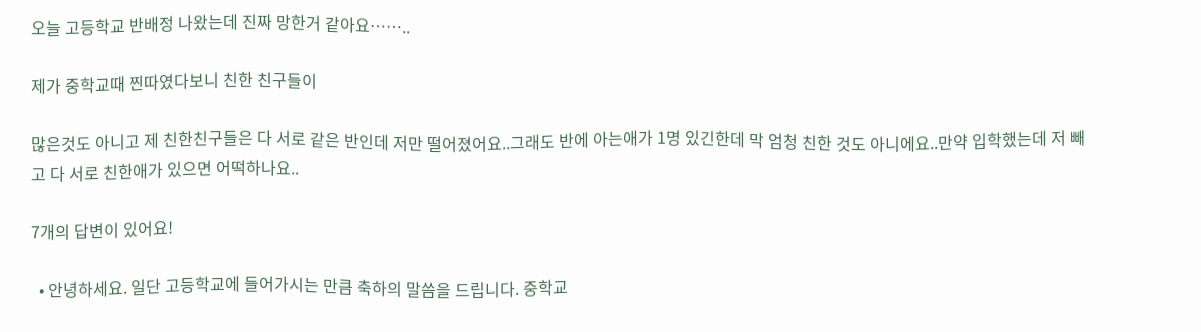오늘 고등학교 반배정 나왔는데 진짜 망한거 같아요……..

제가 중학교때 찐따였다보니 친한 친구들이

많은것도 아니고 제 친한친구들은 다 서로 같은 반인데 저만 떨어졌어요..그래도 반에 아는애가 1명 있긴한데 막 엄청 친한 것도 아니에요..만약 입학했는데 저 빼고 다 서로 친한애가 있으면 어떡하나요..

7개의 답변이 있어요!

  • 안녕하세요. 일단 고등학교에 들어가시는 만큼 축하의 말씀을 드립니다. 중학교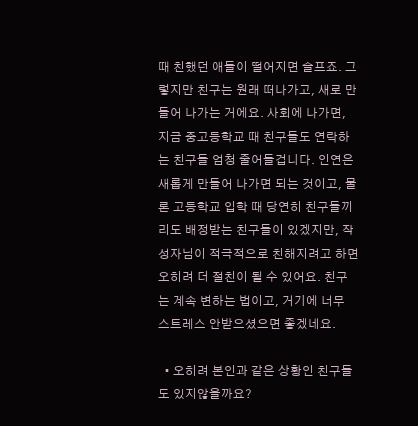때 친했던 애들이 떨어지면 슬프죠. 그렇지만 친구는 원래 떠나가고, 새로 만들어 나가는 거에요. 사회에 나가면, 지금 중고등학교 때 친구들도 연락하는 친구들 엄청 줄어들겁니다. 인연은 새롭게 만들어 나가면 되는 것이고, 물론 고등학교 입학 때 당연히 친구들끼리도 배정받는 친구들이 있겠지만, 작성자님이 적극적으로 친해지려고 하면 오히려 더 절친이 될 수 있어요. 친구는 계속 변하는 법이고, 거기에 너무 스트레스 안받으셨으면 좋겠네요.

  • 오히려 본인과 같은 상황인 친구들도 있지않을까요?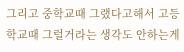그리고 중학교때 그랬다고해서 고등학교때 그럴거라는 생각도 안하는게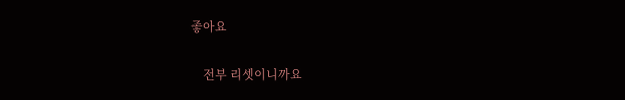좋아요

    전부 리셋이니까요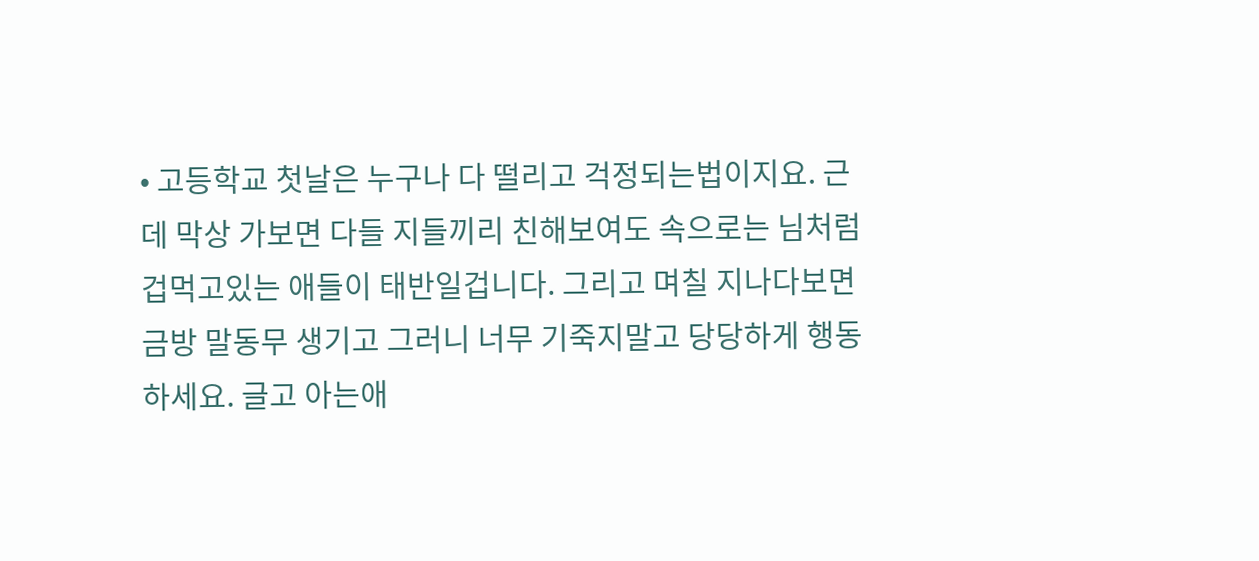• 고등학교 첫날은 누구나 다 떨리고 걱정되는법이지요. 근데 막상 가보면 다들 지들끼리 친해보여도 속으로는 님처럼 겁먹고있는 애들이 태반일겁니다. 그리고 며칠 지나다보면 금방 말동무 생기고 그러니 너무 기죽지말고 당당하게 행동하세요. 글고 아는애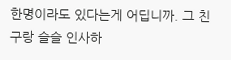한명이라도 있다는게 어딥니까. 그 친구랑 슬슬 인사하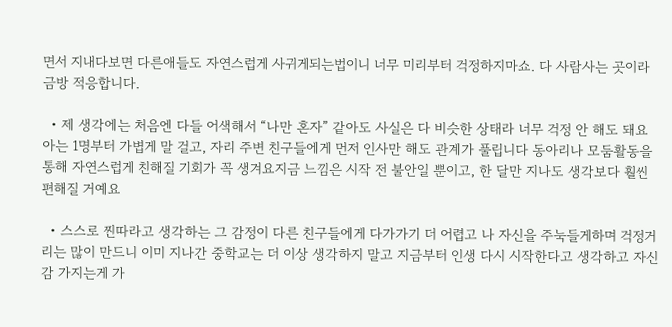면서 지내다보면 다른애들도 자연스럽게 사귀게되는법이니 너무 미리부터 걱정하지마쇼. 다 사람사는 곳이라 금방 적응합니다.

  • 제 생각에는 처음엔 다들 어색해서 “나만 혼자” 같아도 사실은 다 비슷한 상태라 너무 걱정 안 해도 돼요 아는 1명부터 가볍게 말 걸고, 자리 주변 친구들에게 먼저 인사만 해도 관계가 풀립니다 동아리나 모둠활동을 통해 자연스럽게 친해질 기회가 꼭 생겨요지금 느낌은 시작 전 불안일 뿐이고, 한 달만 지나도 생각보다 훨씬 편해질 거예요

  • 스스로 찐따라고 생각하는 그 감정이 다른 친구들에게 다가가기 더 어렵고 나 자신을 주눅들게하며 걱정거리는 많이 만드니 이미 지나간 중학교는 더 이상 생각하지 말고 지금부터 인생 다시 시작한다고 생각하고 자신감 가지는게 가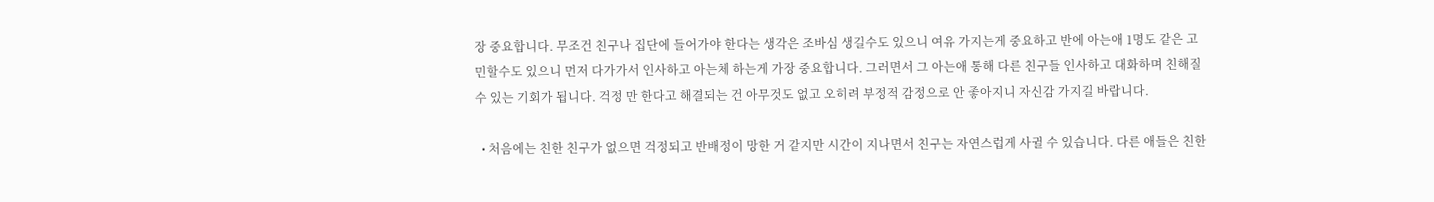장 중요합니다. 무조건 친구나 집단에 들어가야 한다는 생각은 조바심 생길수도 있으니 여유 가지는게 중요하고 반에 아는애 1명도 같은 고민할수도 있으니 먼저 다가가서 인사하고 아는체 하는게 가장 중요합니다. 그러면서 그 아는애 통해 다른 친구들 인사하고 대화하며 친해질 수 있는 기회가 됩니다. 걱정 만 한다고 해결되는 건 아무것도 없고 오히려 부정적 감정으로 안 좋아지니 자신감 가지길 바랍니다.

  • 처음에는 친한 친구가 없으면 걱정되고 반배정이 망한 거 같지만 시간이 지나면서 친구는 자연스럽게 사귈 수 있습니다. 다른 애들은 친한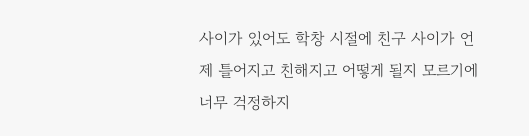사이가 있어도 학창 시절에 친구 사이가 언제 틀어지고 친해지고 어떻게 될지 모르기에 너무 걱정하지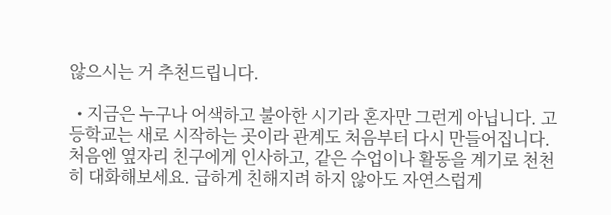않으시는 거 추천드립니다.

  • 지금은 누구나 어색하고 불아한 시기라 혼자만 그런게 아닙니다. 고등학교는 새로 시작하는 곳이라 관계도 처음부터 다시 만들어집니다. 처음엔 옆자리 친구에게 인사하고, 같은 수업이나 활동을 계기로 천천히 대화해보세요. 급하게 친해지려 하지 않아도 자연스럽게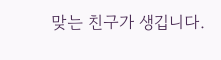맞는 친구가 생깁니다.